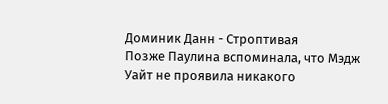Доминик Данн - Строптивая
Позже Паулина вспоминала, что Мэдж Уайт не проявила никакого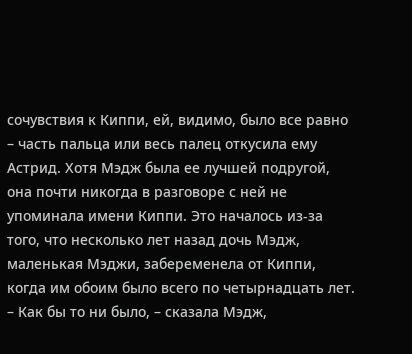сочувствия к Киппи, ей, видимо, было все равно – часть пальца или весь палец откусила ему Астрид. Хотя Мэдж была ее лучшей подругой, она почти никогда в разговоре с ней не упоминала имени Киппи. Это началось из-за того, что несколько лет назад дочь Мэдж, маленькая Мэджи, забеременела от Киппи, когда им обоим было всего по четырнадцать лет.
– Как бы то ни было, – сказала Мэдж,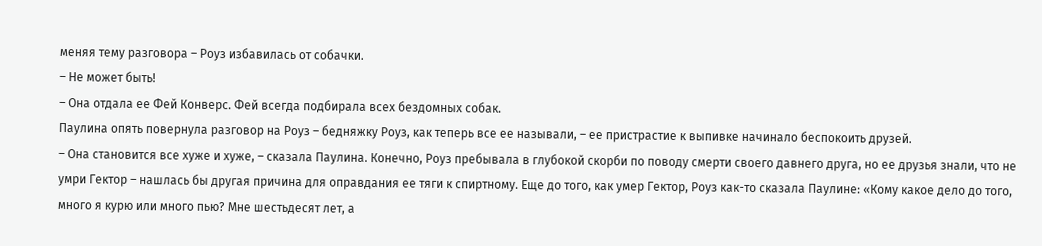меняя тему разговора – Роуз избавилась от собачки.
– Не может быть!
– Она отдала ее Фей Конверс. Фей всегда подбирала всех бездомных собак.
Паулина опять повернула разговор на Роуз – бедняжку Роуз, как теперь все ее называли, – ее пристрастие к выпивке начинало беспокоить друзей.
– Она становится все хуже и хуже, – сказала Паулина. Конечно, Роуз пребывала в глубокой скорби по поводу смерти своего давнего друга, но ее друзья знали, что не умри Гектор – нашлась бы другая причина для оправдания ее тяги к спиртному. Еще до того, как умер Гектор, Роуз как-то сказала Паулине: «Кому какое дело до того, много я курю или много пью? Мне шестьдесят лет, а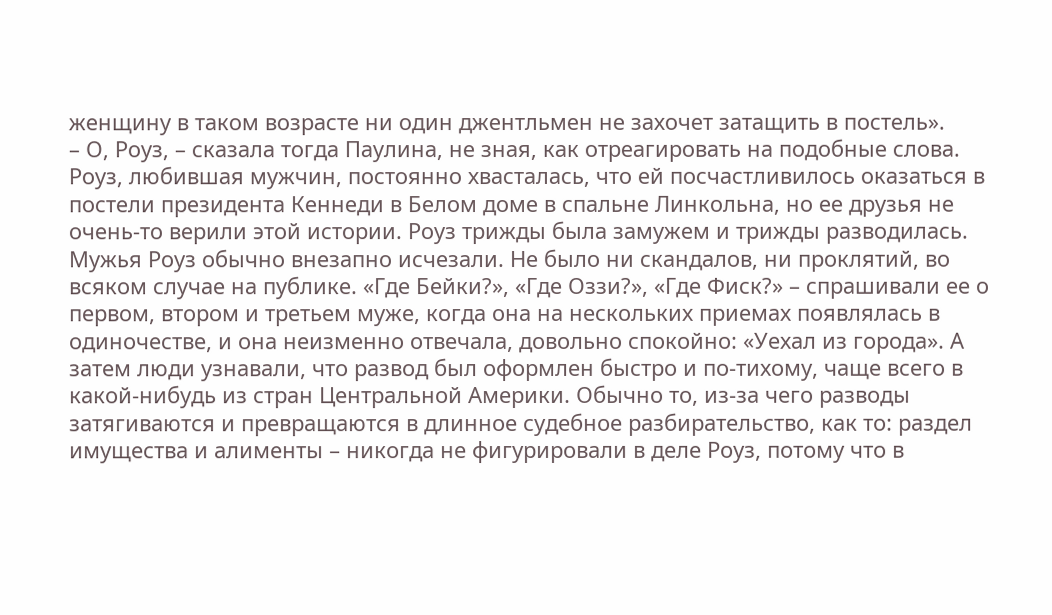женщину в таком возрасте ни один джентльмен не захочет затащить в постель».
– О, Роуз, – сказала тогда Паулина, не зная, как отреагировать на подобные слова. Роуз, любившая мужчин, постоянно хвасталась, что ей посчастливилось оказаться в постели президента Кеннеди в Белом доме в спальне Линкольна, но ее друзья не очень-то верили этой истории. Роуз трижды была замужем и трижды разводилась. Мужья Роуз обычно внезапно исчезали. Не было ни скандалов, ни проклятий, во всяком случае на публике. «Где Бейки?», «Где Оззи?», «Где Фиск?» – спрашивали ее о первом, втором и третьем муже, когда она на нескольких приемах появлялась в одиночестве, и она неизменно отвечала, довольно спокойно: «Уехал из города». А затем люди узнавали, что развод был оформлен быстро и по-тихому, чаще всего в какой-нибудь из стран Центральной Америки. Обычно то, из-за чего разводы затягиваются и превращаются в длинное судебное разбирательство, как то: раздел имущества и алименты – никогда не фигурировали в деле Роуз, потому что в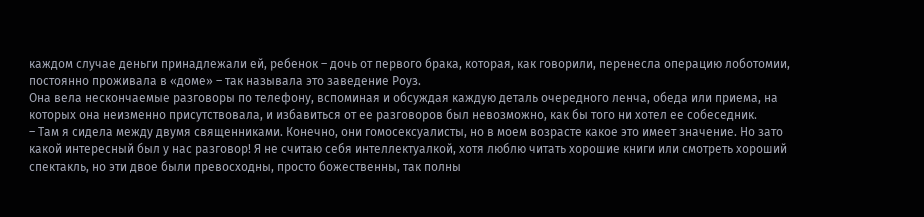каждом случае деньги принадлежали ей, ребенок – дочь от первого брака, которая, как говорили, перенесла операцию лоботомии, постоянно проживала в «доме» – так называла это заведение Роуз.
Она вела нескончаемые разговоры по телефону, вспоминая и обсуждая каждую деталь очередного ленча, обеда или приема, на которых она неизменно присутствовала, и избавиться от ее разговоров был невозможно, как бы того ни хотел ее собеседник.
– Там я сидела между двумя священниками. Конечно, они гомосексуалисты, но в моем возрасте какое это имеет значение. Но зато какой интересный был у нас разговор! Я не считаю себя интеллектуалкой, хотя люблю читать хорошие книги или смотреть хороший спектакль, но эти двое были превосходны, просто божественны, так полны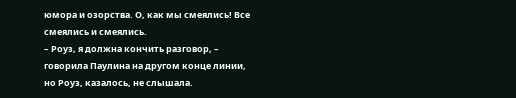юмора и озорства. О, как мы смеялись! Все смеялись и смеялись.
– Роуз, я должна кончить разговор, – говорила Паулина на другом конце линии, но Роуз, казалось, не слышала.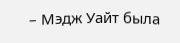– Мэдж Уайт была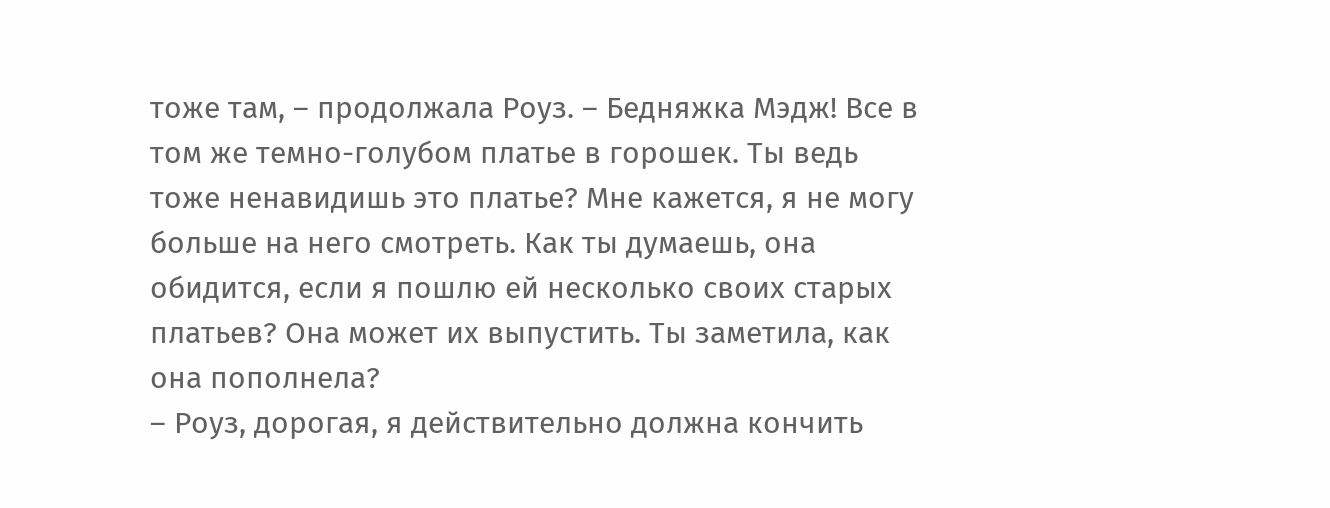тоже там, – продолжала Роуз. – Бедняжка Мэдж! Все в том же темно-голубом платье в горошек. Ты ведь тоже ненавидишь это платье? Мне кажется, я не могу больше на него смотреть. Как ты думаешь, она обидится, если я пошлю ей несколько своих старых платьев? Она может их выпустить. Ты заметила, как она пополнела?
– Роуз, дорогая, я действительно должна кончить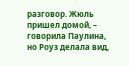разговор. Жюль пришел домой, – говорила Паулина, но Роуз делала вид,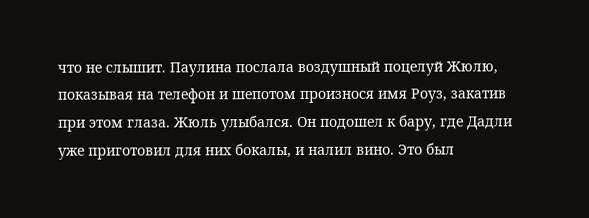что не слышит. Паулина послала воздушный поцелуй Жюлю, показывая на телефон и шепотом произнося имя Роуз, закатив при этом глаза. Жюль улыбался. Он подошел к бару, где Дадли уже приготовил для них бокалы, и налил вино. Это был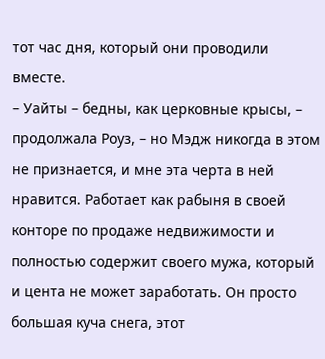тот час дня, который они проводили вместе.
– Уайты – бедны, как церковные крысы, – продолжала Роуз, – но Мэдж никогда в этом не признается, и мне эта черта в ней нравится. Работает как рабыня в своей конторе по продаже недвижимости и полностью содержит своего мужа, который и цента не может заработать. Он просто большая куча снега, этот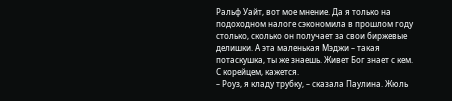Ральф Уайт, вот мое мнение. Да я только на подоходном налоге сэкономила в прошлом году столько, сколько он получает за свои биржевые делишки. А эта маленькая Мэджи – такая потаскушка, ты же знаешь. Живет Бог знает с кем. С корейцем, кажется.
– Роуз, я кладу трубку, – сказала Паулина. Жюль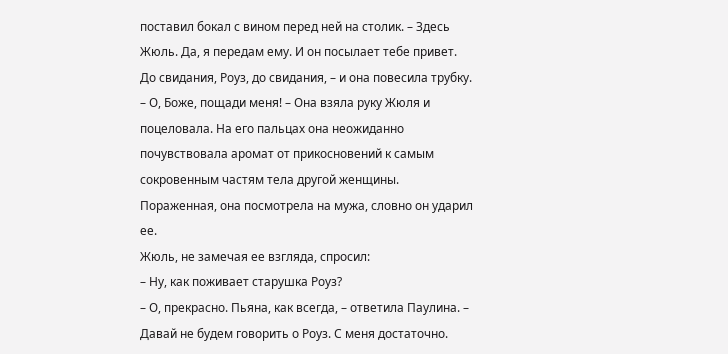поставил бокал с вином перед ней на столик. – Здесь Жюль. Да, я передам ему. И он посылает тебе привет. До свидания, Роуз, до свидания, – и она повесила трубку. – О, Боже, пощади меня! – Она взяла руку Жюля и поцеловала. На его пальцах она неожиданно почувствовала аромат от прикосновений к самым сокровенным частям тела другой женщины. Пораженная, она посмотрела на мужа, словно он ударил ее.
Жюль, не замечая ее взгляда, спросил:
– Ну, как поживает старушка Роуз?
– О, прекрасно. Пьяна, как всегда, – ответила Паулина. – Давай не будем говорить о Роуз. С меня достаточно.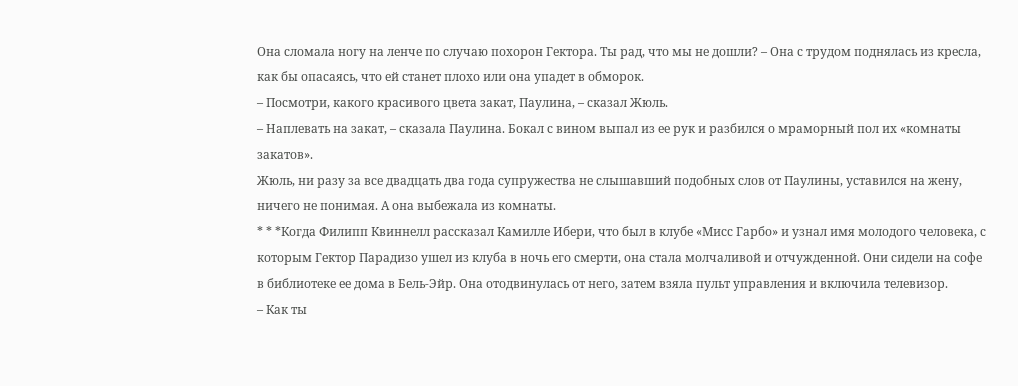Она сломала ногу на ленче по случаю похорон Гектора. Ты рад, что мы не дошли? – Она с трудом поднялась из кресла, как бы опасаясь, что ей станет плохо или она упадет в обморок.
– Посмотри, какого красивого цвета закат, Паулина, – сказал Жюль.
– Наплевать на закат, – сказала Паулина. Бокал с вином выпал из ее рук и разбился о мраморный пол их «комнаты закатов».
Жюль, ни разу за все двадцать два года супружества не слышавший подобных слов от Паулины, уставился на жену, ничего не понимая. А она выбежала из комнаты.
* * *Когда Филипп Квиннелл рассказал Камилле Ибери, что был в клубе «Мисс Гарбо» и узнал имя молодого человека, с которым Гектор Парадизо ушел из клуба в ночь его смерти, она стала молчаливой и отчужденной. Они сидели на софе в библиотеке ее дома в Бель-Эйр. Она отодвинулась от него, затем взяла пульт управления и включила телевизор.
– Как ты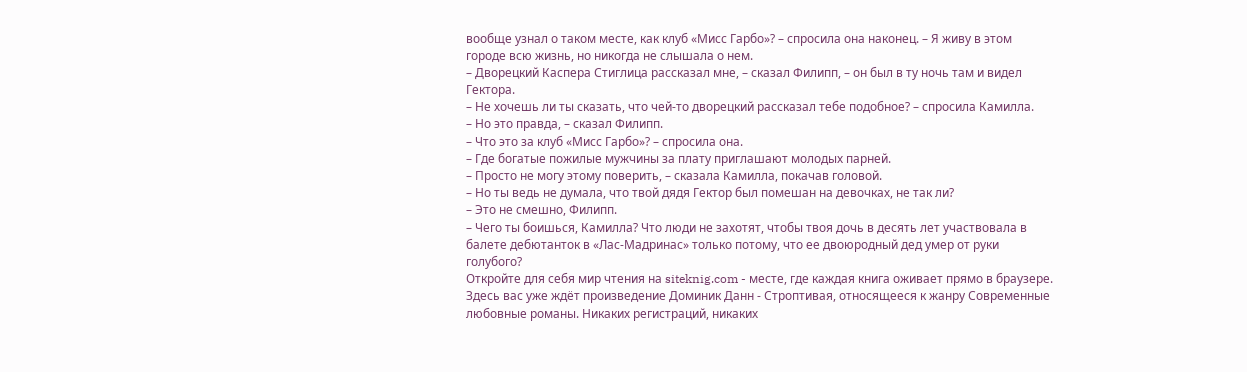вообще узнал о таком месте, как клуб «Мисс Гарбо»? – спросила она наконец. – Я живу в этом городе всю жизнь, но никогда не слышала о нем.
– Дворецкий Каспера Стиглица рассказал мне, – сказал Филипп, – он был в ту ночь там и видел Гектора.
– Не хочешь ли ты сказать, что чей-то дворецкий рассказал тебе подобное? – спросила Камилла.
– Но это правда, – сказал Филипп.
– Что это за клуб «Мисс Гарбо»? – спросила она.
– Где богатые пожилые мужчины за плату приглашают молодых парней.
– Просто не могу этому поверить, – сказала Камилла, покачав головой.
– Но ты ведь не думала, что твой дядя Гектор был помешан на девочках, не так ли?
– Это не смешно, Филипп.
– Чего ты боишься, Камилла? Что люди не захотят, чтобы твоя дочь в десять лет участвовала в балете дебютанток в «Лас-Мадринас» только потому, что ее двоюродный дед умер от руки голубого?
Откройте для себя мир чтения на siteknig.com - месте, где каждая книга оживает прямо в браузере. Здесь вас уже ждёт произведение Доминик Данн - Строптивая, относящееся к жанру Современные любовные романы. Никаких регистраций, никаких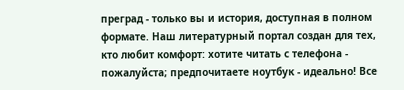преград - только вы и история, доступная в полном формате. Наш литературный портал создан для тех, кто любит комфорт: хотите читать с телефона - пожалуйста; предпочитаете ноутбук - идеально! Все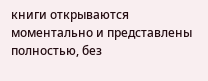книги открываются моментально и представлены полностью, без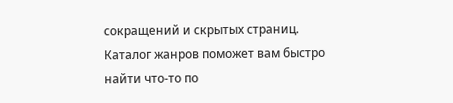сокращений и скрытых страниц. Каталог жанров поможет вам быстро найти что-то по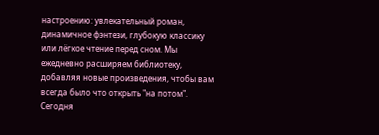настроению: увлекательный роман, динамичное фэнтези, глубокую классику или лёгкое чтение перед сном. Мы ежедневно расширяем библиотеку, добавляя новые произведения, чтобы вам всегда было что открыть "на потом". Сегодня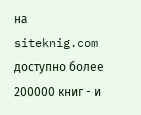на siteknig.com доступно более 200000 книг - и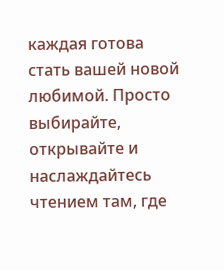каждая готова стать вашей новой любимой. Просто выбирайте, открывайте и наслаждайтесь чтением там, где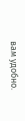вам удобно.